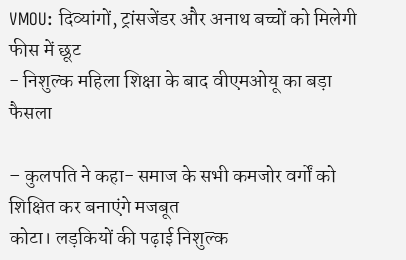VMOU: दिव्यांगों, ट्रांसजेंडर और अनाथ बच्चों को मिलेगी फीस में छूट
- निशुल्क महिला शिक्षा के बाद वीएमओयू का बड़ा फैसला

– कुलपति ने कहा- समाज के सभी कमजोर वर्गों को शिक्षित कर बनाएंगे मजबूत
कोटा। लड़कियों की पढ़ाई निशुल्क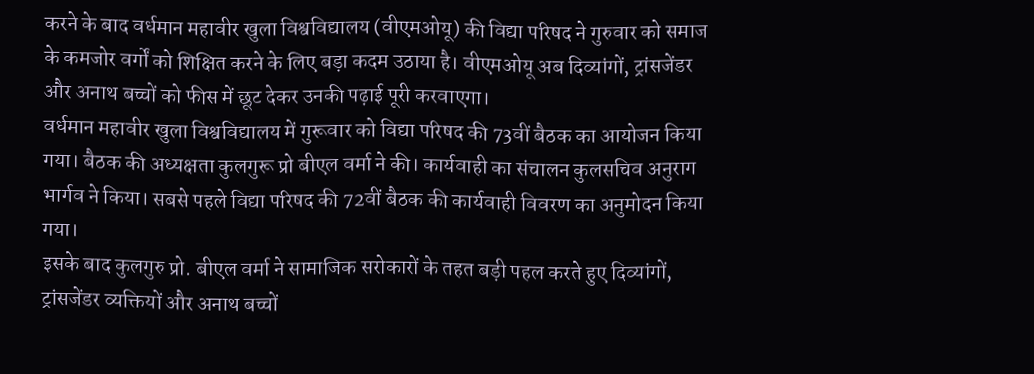करने के बाद वर्धमान महावीर खुला विश्वविद्यालय (वीएमओयू) की विद्या परिषद ने गुरुवार को समाज के कमजोर वर्गों को शिक्षित करने के लिए बड़ा कदम उठाया है। वीएमओयू अब दिव्यांगों, ट्रांसजेंडर और अनाथ बच्चों को फीस में छूट देकर उनकी पढ़ाई पूरी करवाएगा।
वर्धमान महावीर खुला विश्वविद्यालय में गुरूवार को विद्या परिषद की 73वीं बैठक का आयोजन किया गया। बैठक की अध्यक्षता कुलगुरू प्रो बीएल वर्मा ने की। कार्यवाही का संचालन कुलसचिव अनुराग भार्गव ने किया। सबसे पहले विद्या परिषद की 72वीं बैठक की कार्यवाही विवरण का अनुमोदन किया गया।
इसके बाद कुलगुरु प्रो. बीएल वर्मा ने सामाजिक सरोकारों के तहत बड़ी पहल करते हुए दिव्यांगों, ट्रांसजेंडर व्यक्तियों और अनाथ बच्चों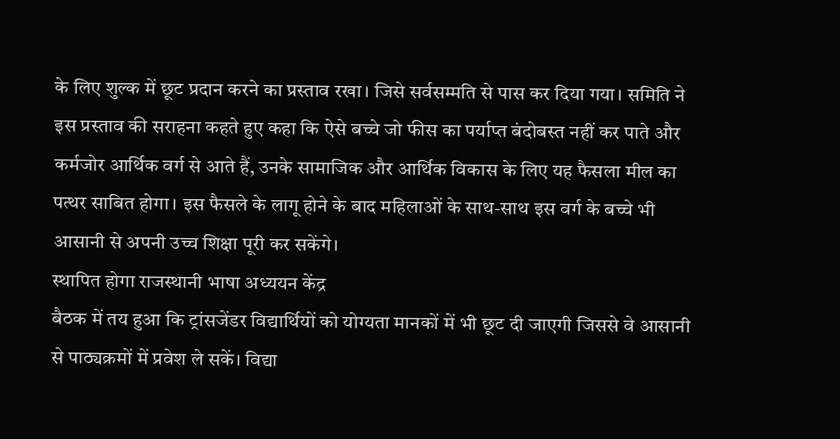के लिए शुल्क में छूट प्रदान करने का प्रस्ताव रखा। जिसे सर्वसम्मति से पास कर दिया गया। समिति ने इस प्रस्ताव की सराहना कहते हुए कहा कि ऐसे बच्चे जो फीस का पर्याप्त बंदोबस्त नहीं कर पाते और कर्मजोर आर्थिक वर्ग से आते हैं, उनके सामाजिक और आर्थिक विकास के लिए यह फैसला मील का पत्थर साबित होगा। इस फैसले के लागू होने के बाद महिलाओं के साथ-साथ इस वर्ग के बच्चे भी आसानी से अपनी उच्च शिक्षा पूरी कर सकेंगे।
स्थापित होगा राजस्थानी भाषा अध्ययन केंद्र
बैठक में तय हुआ कि ट्रांसजेंडर विद्यार्थियों को योग्यता मानकों में भी छूट दी जाएगी जिससे वे आसानी से पाठ्यक्रमों में प्रवेश ले सकें। विद्या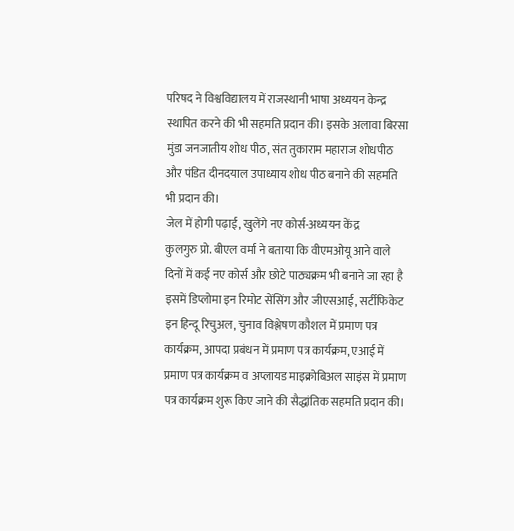परिषद ने विश्वविद्यालय में राजस्थानी भाषा अध्ययन केन्द्र स्थापित करने की भी सहमति प्रदान की। इसके अलावा बिरसा मुंडा जनजातीय शोध पीठ, संत तुकाराम महाराज शोधपीठ और पंडित दीनदयाल उपाध्याय शोध पीठ बनाने की सहमति भी प्रदान की।
जेल में होगी पढ़ाई, खुलेंगे नए कोर्स-अध्ययन केंद्र
कुलगुरु प्रो. बीएल वर्मा ने बताया कि वीएमओयू आने वाले दिनों में कई नए कोर्स और छोटे पाठ्यक्रम भी बनाने जा रहा है इसमें डिप्लोमा इन रिमोट सेंसिंग और जीएसआई, सर्टीफिकेट इन हिन्दू रिचुअल, चुनाव विश्लेषण कौशल में प्रमाण पत्र कार्यक्रम, आपदा प्रबंधन में प्रमाण पत्र कार्यक्रम, एआई में प्रमाण पत्र कार्यक्रम व अप्लायड माइक्रोबिअल साइंस में प्रमाण पत्र कार्यक्रम शुरू किए जाने की सैद्धांतिक सहमति प्रदान की।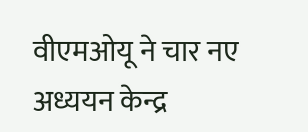वीएमओयू ने चार नए अध्ययन केन्द्र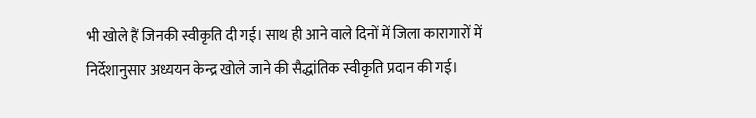भी खोले हैं जिनकी स्वीकृति दी गई। साथ ही आने वाले दिनों में जिला कारागारों में निर्देशानुसार अध्ययन केन्द्र खोले जाने की सैद्धांतिक स्वीकृति प्रदान की गई।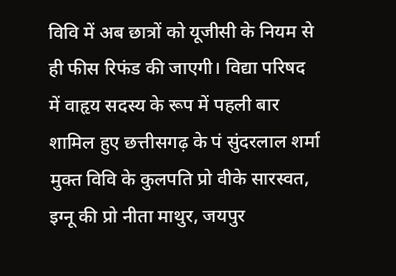विवि में अब छात्रों को यूजीसी के नियम से ही फीस रिफंड की जाएगी। विद्या परिषद में वाहृय सदस्य के रूप में पहली बार शामिल हुए छत्तीसगढ़ के पं सुंदरलाल शर्मा मुक्त विवि के कुलपति प्रो वीके सारस्वत, इग्नू की प्रो नीता माथुर, जयपुर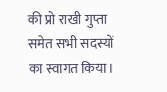की प्रो राखी गुप्ता समेत सभी सदस्यों का स्वागत किया।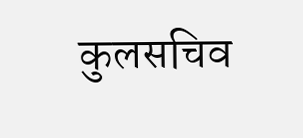कुलसचिव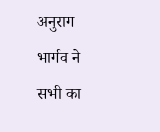अनुराग भार्गव ने सभी का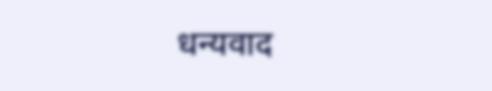धन्यवाद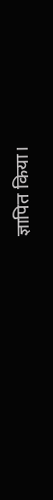ज्ञापित किया।